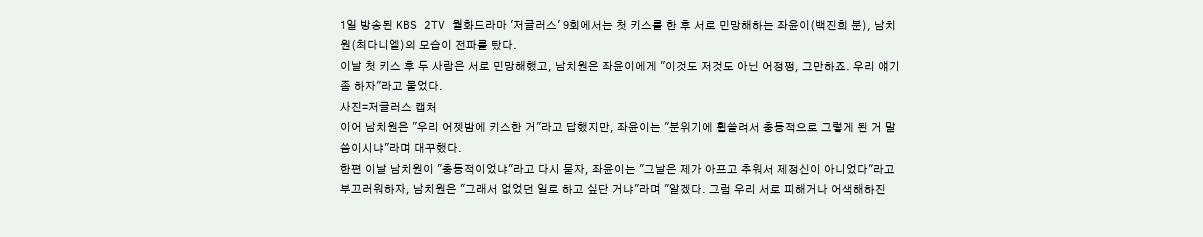1일 방송된 KBS 2TV 월화드라마 '저글러스' 9회에서는 첫 키스를 한 후 서로 민망해하는 좌윤이(백진희 분), 남치원(최다니엘)의 모습이 전파를 탔다.
이날 첫 키스 후 두 사람은 서로 민망해했고, 남치원은 좌윤이에게 "이것도 저것도 아닌 어정쩡, 그만하죠. 우리 얘기 좀 하자"라고 물었다.
사진=저글러스 캡처
이어 남치원은 "우리 어젯밤에 키스한 거"라고 답했지만, 좌윤이는 "분위기에 휩쓸려서 충동적으로 그렇게 된 거 말씀이시냐"라며 대꾸했다.
한편 이날 남치원이 "충동적이었냐"라고 다시 묻자, 좌윤이는 "그날은 제가 아프고 추워서 제정신이 아니었다"라고 부끄러워하자, 남치원은 "그래서 없었던 일로 하고 싶단 거냐"라며 "알겠다. 그럼 우리 서로 피해거나 어색해하진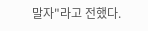말자"라고 전했다.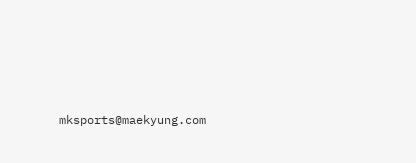mksports@maekyung.com